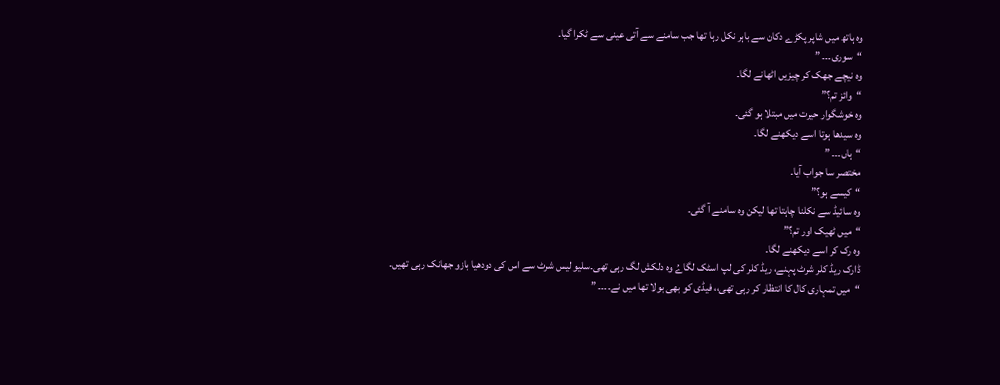وہ ہاتھ میں شاپر پکڑے دکان سے باہر نکل رہا تھا جب سامنے سے آتی عینی سے ٹکرا گیا۔
“سوری۔۔۔ ”
وہ نیچے جھک کر چیزیں اٹھانے لگا۔
“وائز تم؟”
وہ خوشگوار حیرت میں مبتلا ہو گئی۔
وہ سیدھا ہوتا اسے دیکھنے لگا۔
“ہاں۔۔۔ ”
مختصر سا جواب آیا۔
“کیسے ہو؟”
وہ سائیڈ سے نکلنا چاہتا تھا لیکن وہ سامنے آ گئی۔
“میں ٹھیک اور تم؟”
وہ رک کر اسے دیکھنے لگا۔
ڈارک ریڈ کلر شرٹ پہنے، ریڈ کلر کی لپ اسٹک لگاےُ وہ دلکش لگ رہی تھی۔سلیو لیس شرٹ سے اس کی دودھیا بازو جھانک رہی تھیں۔
“میں تمہاری کال کا انتظار کر رہی تھی،، فیڈی کو بھی بولا تھا میں نے۔۔۔۔ ”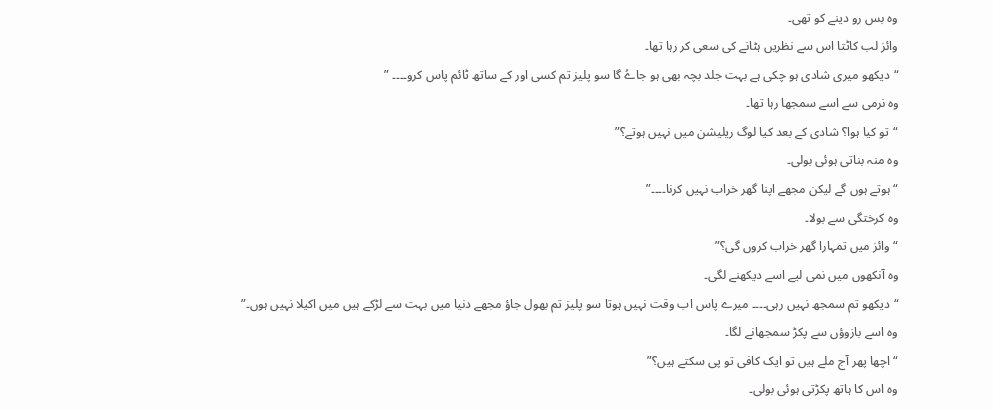وہ بس رو دینے کو تھی۔
وائز لب کاٹتا اس سے نظریں ہٹانے کی سعی کر رہا تھا۔
“دیکھو میری شادی ہو چکی ہے بہت جلد بچہ بھی ہو جاےُ گا سو پلیز تم کسی اور کے ساتھ ٹائم پاس کرو۔۔۔۔ ”
وہ نرمی سے اسے سمجھا رہا تھا۔
“تو کیا ہوا؟ شادی کے بعد کیا لوگ ریلیشن میں نہیں ہوتے؟”
وہ منہ بناتی ہوئی بولی۔
“ہوتے ہوں گے لیکن مجھے اپنا گھر خراب نہیں کرنا۔۔۔۔”
وہ کرختگی سے بولا۔
“وائز میں تمہارا گھر خراب کروں گی؟”
وہ آنکھوں میں نمی لیے اسے دیکھنے لگی۔
“دیکھو تم سمجھ نہیں رہی۔۔۔۔ میرے پاس اب وقت نہیں ہوتا سو پلیز تم بھول جاؤ مجھے دنیا میں بہت سے لڑکے ہیں میں اکیلا نہیں ہوں۔”
وہ اسے بازوؤں سے پکڑ سمجھانے لگا۔
“اچھا پھر آج ملے ہیں تو ایک کافی تو پی سکتے ہیں؟”
وہ اس کا ہاتھ پکڑتی ہوئی بولی۔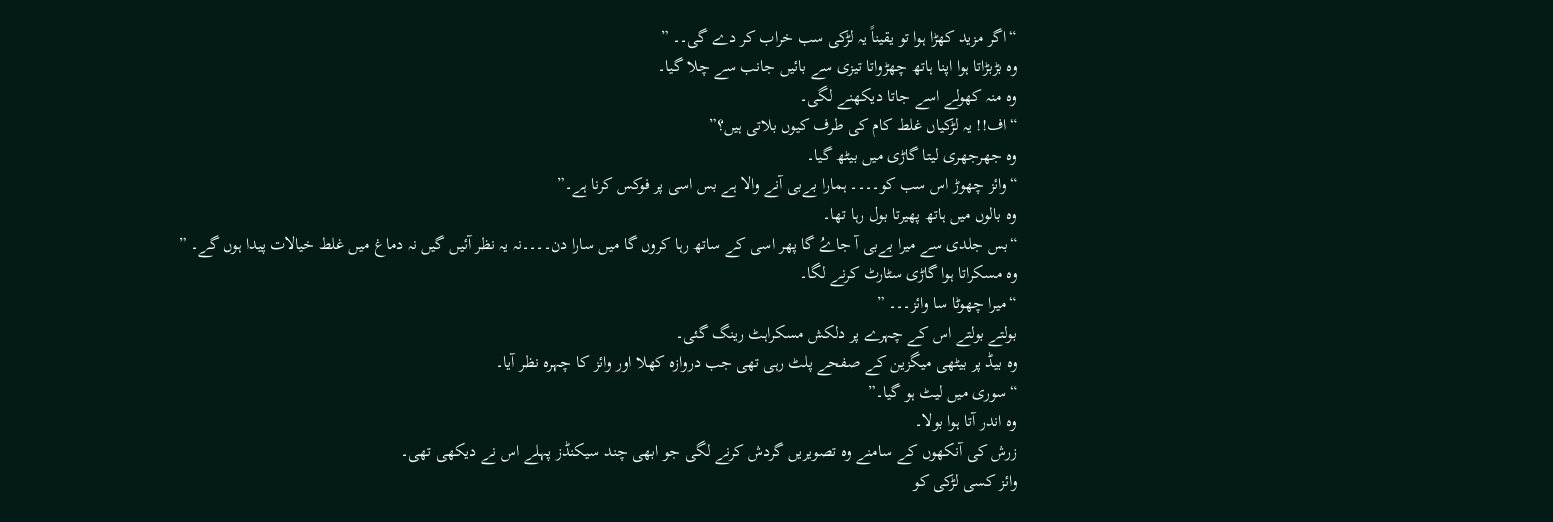“اگر مزید کھڑا ہوا تو یقیناً یہ لڑکی سب خراب کر دے گی۔۔ ”
وہ بڑبڑاتا ہوا اپنا ہاتھ چھڑواتا تیزی سے بائیں جانب سے چلا گیا۔
وہ منہ کھولے اسے جاتا دیکھنے لگی۔
“اف!! یہ لڑکیاں غلط کام کی طرف کیوں بلاتی ہیں؟”
وہ جھرجھری لیتا گاڑی میں بیٹھ گیا۔
“وائز چھوڑ اس سب کو۔۔۔۔ ہمارا بےبی آنے والا ہے بس اسی پر فوکس کرنا ہے۔”
وہ بالوں میں ہاتھ پھیرتا بول رہا تھا۔
“بس جلدی سے میرا بےبی آ جاےُ گا پھر اسی کے ساتھ رہا کروں گا میں سارا دن۔۔۔۔نہ یہ نظر آئیں گیں نہ دماغ میں غلط خیالات پیدا ہوں گے۔ ”
وہ مسکراتا ہوا گاڑی سٹارٹ کرنے لگا۔
“میرا چھوٹا سا وائز۔۔۔ ”
بولتے بولتے اس کے چہرے پر دلکش مسکراہٹ رینگ گئی۔
وہ بیڈ پر بیٹھی میگزین کے صفحے پلٹ رہی تھی جب دروازہ کھلا اور وائز کا چہرہ نظر آیا۔
“سوری میں لیٹ ہو گیا۔”
وہ اندر آتا ہوا بولا۔
زرش کی آنکھوں کے سامنے وہ تصویریں گردش کرنے لگی جو ابھی چند سیکنڈز پہلے اس نے دیکھی تھی۔
وائز کسی لڑکی کو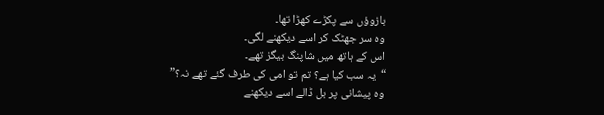بازوؤں سے پکڑے کھڑا تھا۔
وہ سر جھٹک کر اسے دیکھنے لگی۔
اس کے ہاتھ میں شاپنگ بیگز تھے۔
“یہ سب کیا ہے؟ تم تو امی کی طرف گئے تھے نہ؟”
وہ پیشانی پر بل ڈالے اسے دیکھنے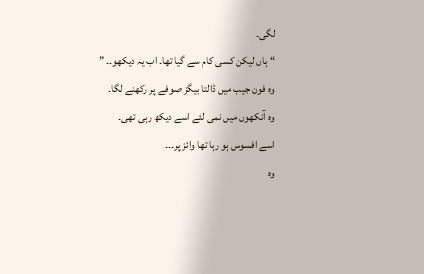لگی۔
“ہاں لیکن کسی کام سے گیا تھا۔ اب یہ دیکھو۔۔ ”
وہ فون جیب میں ڈالتا بیگز صوفے پر رکھنے لگا۔
وہ آنکھوں میں نمی لئے اسے دیکھ رہی تھی۔
اسے افسوس ہو رہا تھا وائز پر۔۔۔
وہ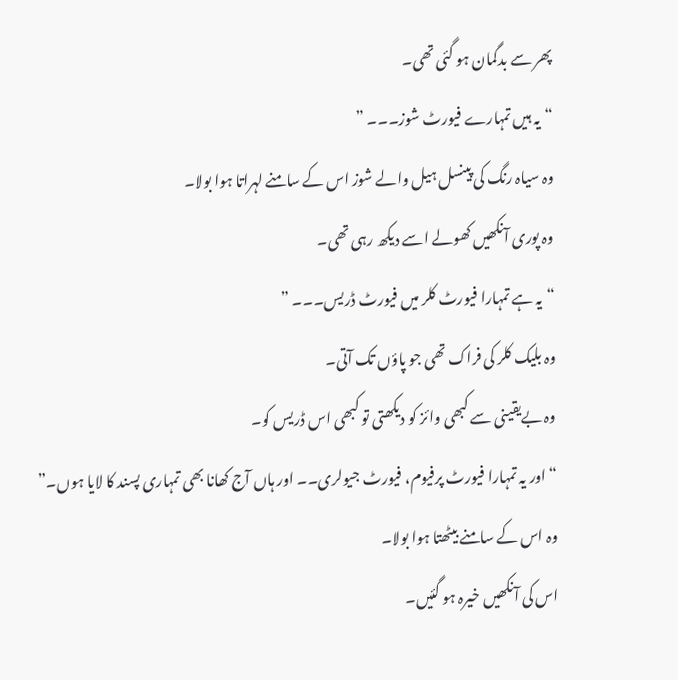پھر سے بدگمان ہو گئی تھی۔
“یہ ہیں تمہارے فیورٹ شوز۔۔۔ ”
وہ سیاہ رنگ کی پینسل ہیل والے شوز اس کے سامنے لہراتا ہوا بولا۔
وہ پوری آنکھیں کھولے اسے دیکھ رہی تھی۔
“یہ ہے تمہارا فیورٹ کلر میں فیورٹ ڈریس۔۔۔ ”
وہ بلیک کلر کی فراک تھی جو پاؤں تک آتی۔
وہ بےیقینی سے کبھی وائز کو دیکھتی تو کبھی اس ڈریس کو۔
“اور یہ تمہارا فیورٹ پرفیوم، فیورٹ جیولری۔۔ اور ہاں آج کھانا بھی تمہاری پسند کا لایا ہوں۔”
وہ اس کے سامنے بیٹھتا ہوا بولا۔
اس کی آنکھیں خیرہ ہو گئیں۔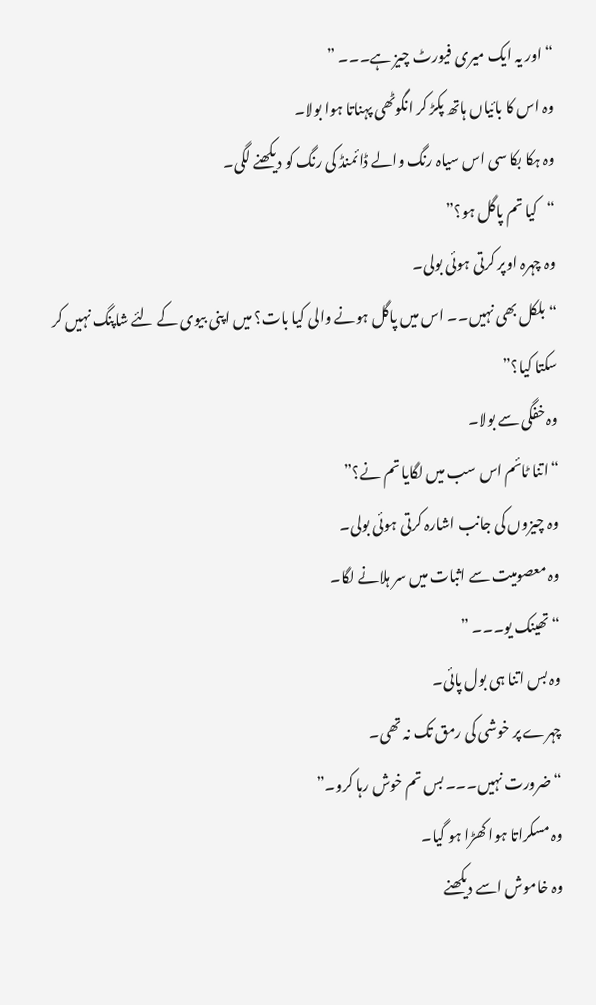“اور یہ ایک میری فیورٹ چیز ہے۔۔۔ ”
وہ اس کا بائیاں ہاتھ پکڑ کر انگوٹھی پہناتا ہوا بولا۔
وہ ہکا بکا سی اس سیاہ رنگ والے ڈائمنڈ کی رنگ کو دیکھنے لگی۔
“کیا تم پاگل ہو؟”
وہ چہرہ اوپر کرتی ہوئی بولی۔
“بلکل بھی نہیں۔۔ اس میں پاگل ہونے والی کیا بات؟ میں اپنی بیوی کے لئے شاپنگ نہیں کر سکتا کیا؟”
وہ خفگی سے بولا۔
“اتنا ٹائم اس سب میں لگایا تم نے؟”
وہ چیزوں کی جانب اشارہ کرتی ہوئی بولی۔
وہ معصومیت سے اثبات میں سر ہلانے لگا۔
“تھینک یو۔۔۔ ”
وہ بس اتنا ہی بول پائی۔
چہرے پر خوشی کی رمق تک نہ تھی۔
“ضرورت نہیں۔۔۔ بس تم خوش رہا کرو۔”
وہ مسکراتا ہوا کھڑا ہو گیا۔
وہ خاموش اسے دیکھنے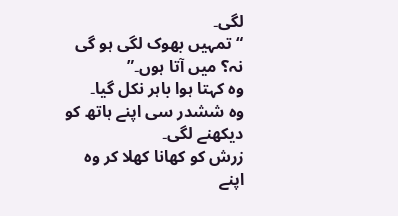لگی۔
“تمہیں بھوک لگی ہو گی نہ؟ میں آتا ہوں۔”
وہ کہتا ہوا باہر نکل گیا۔
وہ ششدر سی اپنے ہاتھ کو دیکھنے لگی۔
زرش کو کھانا کھلا کر وہ اپنے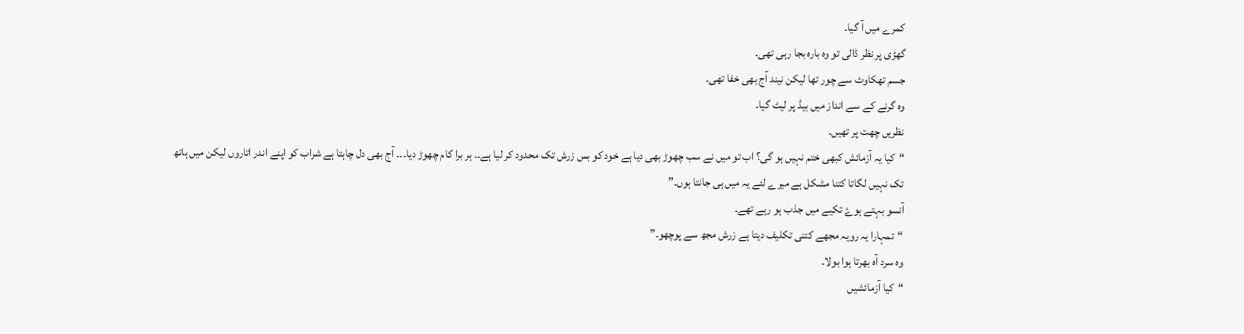کمرے میں آ گیا۔
گھڑی پر نظر ڈالی تو وہ بارہ بجا رہی تھی۔
جسم تھکاوٹ سے چور تھا لیکن نیند آج بھی خفا تھی۔
وہ گرنے کے سے انداز میں بیڈ پر لیٹ گیا۔
نظریں چھت پر تھیں۔
“کیا یہ آزمائش کبھی ختم نہیں ہو گی؟ اب تو میں نے سب چھوڑ بھی دیا ہے خود کو بس زرش تک محدود کر لیا ہے۔۔ ہر برا کام چھوڑ دیا۔۔۔ آج بھی دل چاہتا ہے شراب کو اپنے اندر اتاروں لیکن میں ہاتھ تک نہیں لگاتا کتنا مشکل ہے میرے لئے یہ میں ہی جانتا ہوں۔”
آنسو بہتے ہوۓ تکیے میں جذب ہو رہے تھے۔
“تمہارا یہ رویہ مجھے کتنی تکلیف دیتا ہے زرش مجھ سے پوچھو۔”
وہ سرد آہ بھرتا ہوا بولا۔
“کیا آزمائشیں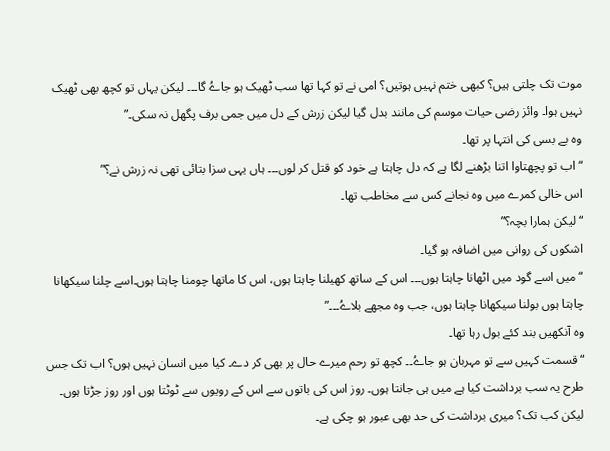موت تک چلتی ہیں؟ کبھی ختم نہیں ہوتیں؟ امی نے تو کہا تھا سب ٹھیک ہو جاےُ گا۔۔۔ لیکن یہاں تو کچھ بھی ٹھیک نہیں ہوا۔ وائز رضی حیات موسم کی مانند بدل گیا لیکن زرش کے دل میں جمی برف پگھل نہ سکی۔”
وہ بے بسی کی انتہا پر تھا۔
“اب تو پچھتاوا اتنا بڑھنے لگا ہے کہ دل چاہتا ہے خود کو قتل کر لوں۔۔۔ ہاں یہی سزا بتائی تھی نہ زرش نے؟”
اس خالی کمرے میں وہ نجانے کس سے مخاطب تھا۔
“لیکن ہمارا بچہ؟”
اشکوں کی روانی میں اضافہ ہو گیا۔
“میں اسے گود میں اٹھانا چاہتا ہوں۔۔۔ اس کے ساتھ کھیلنا چاہتا ہوں، اس کا ماتھا چومنا چاہتا ہوں۔اسے چلنا سیکھانا چاہتا ہوں بولنا سیکھانا چاہتا ہوں، جب وہ مجھے بلاےُ۔۔۔”
وہ آنکھیں بند کئے بول رہا تھا۔
“قسمت کہیں سے تو مہربان ہو جاےُ۔۔ کچھ تو رحم میرے حال پر بھی کر دے۔ کیا میں انسان نہیں ہوں؟ اب تک جس طرح یہ سب برداشت کیا ہے میں ہی جانتا ہوں۔ روز اس کی باتوں سے اس کے رویوں سے ٹوٹتا ہوں اور روز جڑتا ہوں۔ لیکن کب تک؟ میری برداشت کی حد بھی عبور ہو چکی ہے۔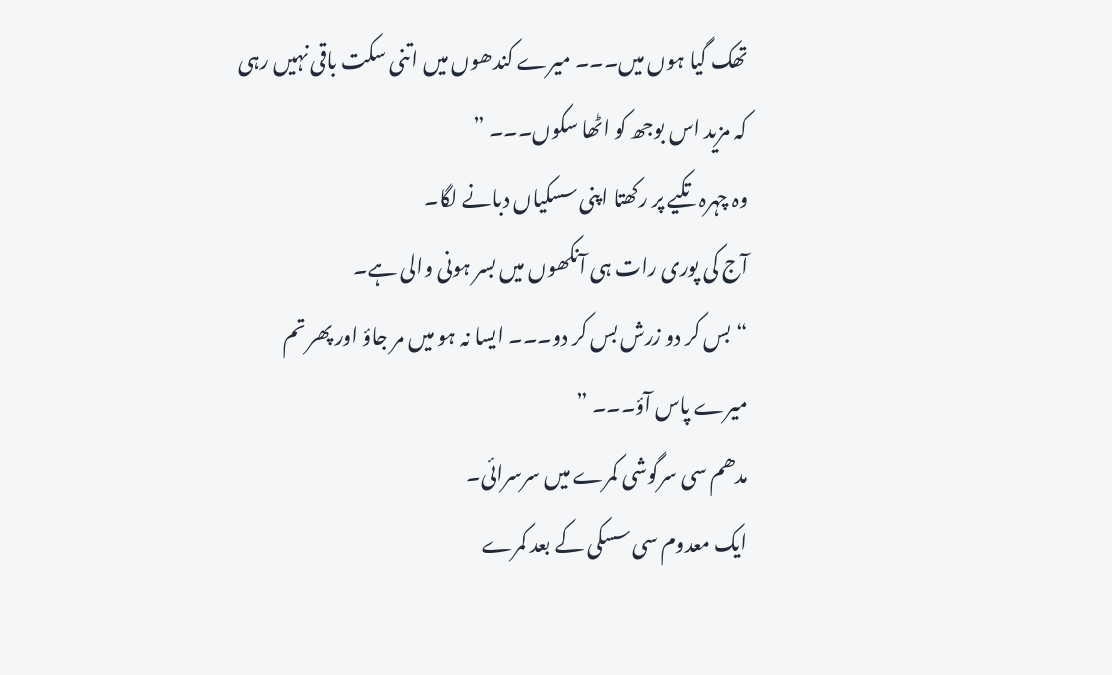تھک گیا ہوں میں۔۔۔ میرے کندھوں میں اتنی سکت باقی نہیں رہی کہ مزید اس بوجھ کو اٹھا سکوں۔۔۔ ”
وہ چہرہ تکیے پر رکھتا اپنی سسکیاں دبانے لگا۔
آج کی پوری رات ہی آنکھوں میں بسر ہونی والی ہے۔
“بس کر دو زرش بس کر دو۔۔۔ ایسا نہ ہو میں مر جاؤ اور پھر تم میرے پاس آؤ۔۔۔ ”
مدھم سی سرگوشی کمرے میں سرسرائی۔
ایک معدوم سی سسکی کے بعد کمرے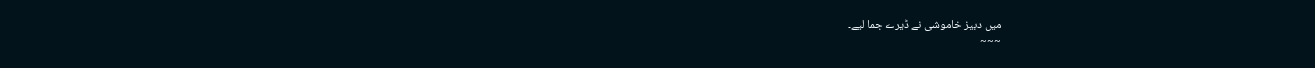میں دبیز خاموشی نے ڈیرے جما لیے۔
~~~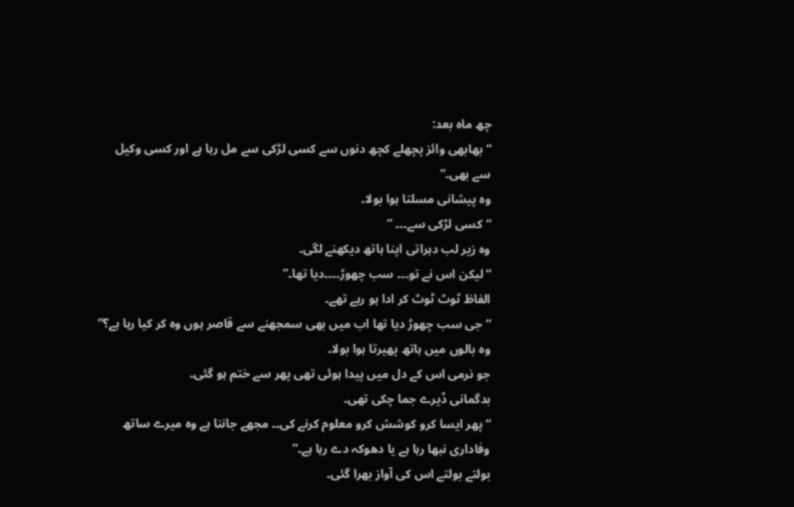چھ ماہ بعد:
“بھابھی وائز پچھلے کچھ دنوں سے کسی لڑکی سے مل رہا ہے اور کسی وکیل سے بھی۔”
وہ پیشانی مسلتا ہوا بولا۔
“کسی لڑکی سے۔۔۔ ”
وہ زیر لب دہراتی اپنا ہاتھ دیکھنے لگی۔
“لیکن اس نے تو۔۔۔ سب چھوڑ۔۔۔۔دیا تھا۔”
الفاظ ٹوٹ ٹوٹ کر ادا ہو رہے تھے۔
“جی سب چھوڑ دیا تھا اب میں بھی سمجھنے سے قاصر ہوں وہ کر کیا رہا ہے؟”
وہ بالوں میں ہاتھ پھیرتا ہوا بولا۔
جو نرمی اس کے دل میں پیدا ہوئی تھی پھر سے ختم ہو گئی۔
بدگمانی ڈیرے جما چکی تھی۔
“پھر ایسا کرو کوشش کرو معلوم کرنے کی۔۔ مجھے جاننا ہے وہ میرے ساتھ وفاداری نبھا رہا ہے یا دھوکہ دے رہا ہے۔”
بولتے بولتے اس کی آواز بھرا گئی۔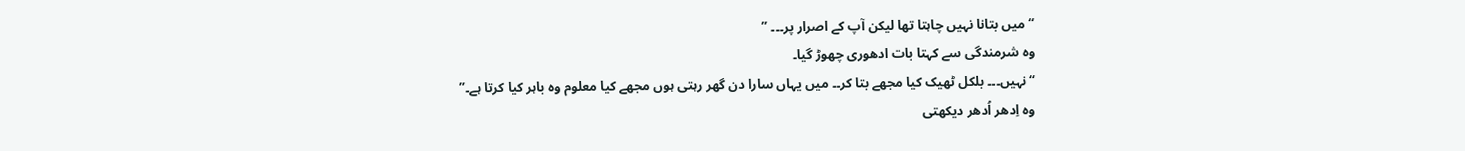“میں بتانا نہیں چاہتا تھا لیکن آپ کے اصرار پر۔۔۔ ”
وہ شرمندگی سے کہتا بات ادھوری چھوڑ گیا۔
“نہیں۔۔۔ بلکل ٹھیک کیا مجھے بتا کر۔۔ میں یہاں سارا دن گھر رہتی ہوں مجھے کیا معلوم وہ باہر کیا کرتا ہے۔”
وہ اِدھر اُدھر دیکھتی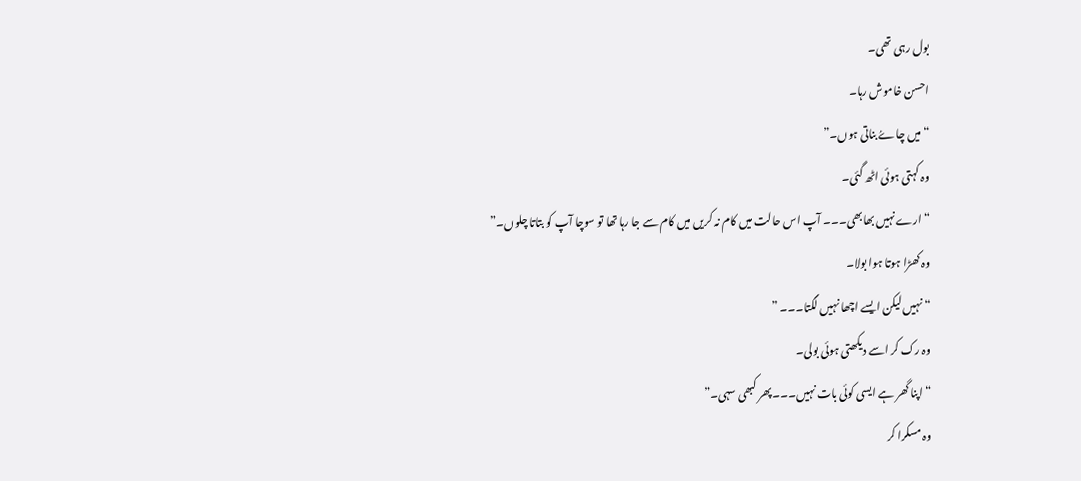بول رہی تھی۔
احسن خاموش رہا۔
“میں چاےُ بناتی ہوں۔”
وہ کہتی ہوئی اٹھ گئی۔
“ارے نہیں بھابھی۔۔۔ آپ اس حالت میں کام نہ کریں میں کام سے جا رہا تھا تو سوچا آپ کو بتاتا چلوں۔”
وہ کھڑا ہوتا ہوا بولا۔
“نہیں لیکن ایسے اچھا نہیں لگتا۔۔۔ ”
وہ رک کر اسے دیکھتی ہوئی بولی۔
“اپنا گھر ہے ایسی کوئی بات نہیں۔۔۔ پھر کبھی سہی۔”
وہ مسکرا کر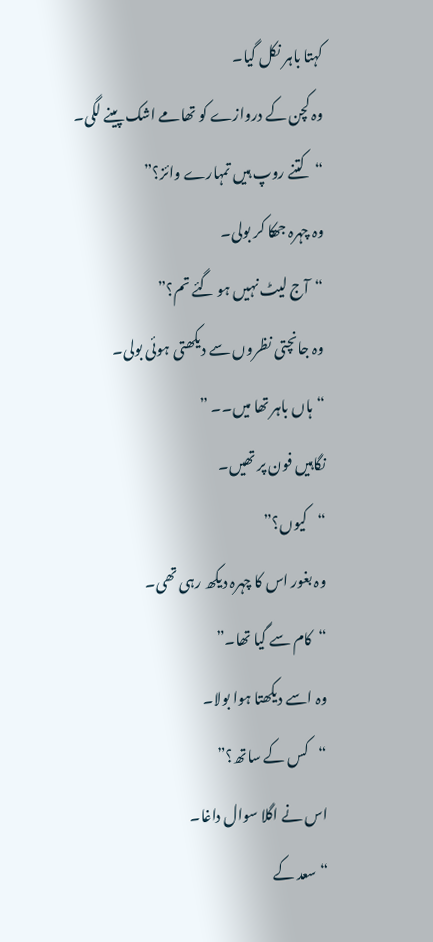کہتا باہر نکل گیا۔
وہ کچن کے دروازے کو تھامے اشک پینے لگی۔
“کتنے روپ ہیں تمہارے وائز؟”
وہ چہرہ جھکا کر بولی۔
“آج لیٹ نہیں ہو گئے تم؟”
وہ جانچتی نظروں سے دیکھتی ہوئی بولی۔
“ہاں باہر تھا میں۔۔ ”
نگاہیں فون پر تھیں۔
“کیوں؟”
وہ بغور اس کا چہرہ دیکھ رہی تھی۔
“کام سے گیا تھا۔”
وہ اسے دیکھتا ہوا بولا۔
“کس کے ساتھ؟”
اس نے اگلا سوال داغا۔
“سعد کے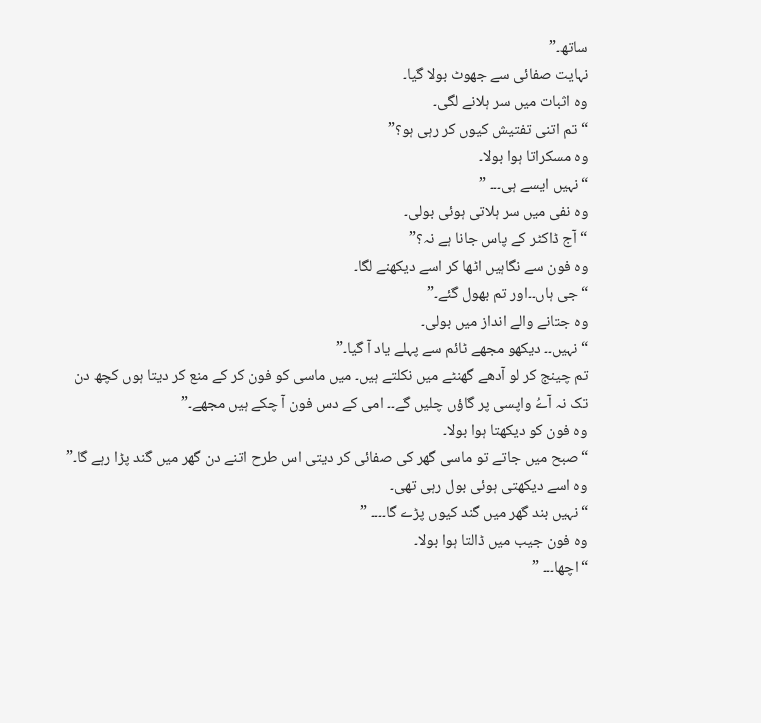ساتھ۔”
نہایت صفائی سے جھوٹ بولا گیا۔
وہ اثبات میں سر ہلانے لگی۔
“تم اتنی تفتیش کیوں کر رہی ہو؟”
وہ مسکراتا ہوا بولا۔
“نہیں ایسے ہی۔۔۔ ”
وہ نفی میں سر ہلاتی ہوئی بولی۔
“آج ڈاکٹر کے پاس جانا ہے نہ؟”
وہ فون سے نگاہیں اٹھا کر اسے دیکھنے لگا۔
“جی ہاں۔۔اور تم بھول گئے۔”
وہ جتانے والے انداز میں بولی۔
“نہیں۔۔ دیکھو مجھے ٹائم سے پہلے یاد آ گیا۔”
تم چینج کر لو آدھے گھنٹے میں نکلتے ہیں۔ میں ماسی کو فون کر کے منع کر دیتا ہوں کچھ دن تک نہ آےُ واپسی پر گاؤں چلیں گے۔۔ امی کے دس فون آ چکے ہیں مجھے۔”
وہ فون کو دیکھتا ہوا بولا۔
“صبح میں جاتے تو ماسی گھر کی صفائی کر دیتی اس طرح اتنے دن گھر میں گند پڑا رہے گا۔”
وہ اسے دیکھتی ہوئی بول رہی تھی۔
“نہیں بند گھر میں گند کیوں پڑے گا۔۔۔۔ ”
وہ فون جیب میں ڈالتا ہوا بولا۔
“اچھا۔۔۔ ”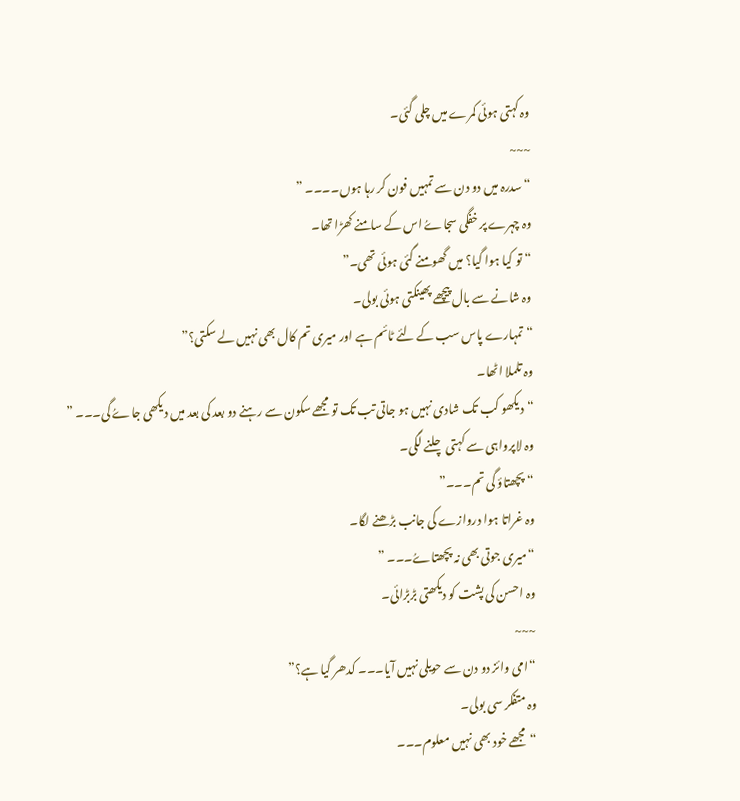وہ کہتی ہوئی کمرے میں چلی گئی۔
~~~
“سدرہ میں دو دن سے تمہیں فون کر رہا ہوں۔۔۔۔ ”
وہ چہرے پر خفگی سجاےُ اس کے سامنے کھڑا تھا۔
“تو کیا ہوا گیا؟ میں گھومنے گئی ہوئی تھی۔”
وہ شانے سے بال پیچھے پھینکتی ہوئی بولی۔
“تمہارے پاس سب کے لئے ٹائم ہے اور میری تم کال بھی نہیں لے سکتی؟”
وہ تلملا اٹھا۔
“دیکھو کب تک شادی نہیں ہو جاتی تب تک تو مجھے سکون سے رہنے دو بعد کی بعد میں دیکھی جاےُ گی۔۔۔ ”
وہ لاپرواہی سے کہتی چلنے لگی۔
“پچھتاؤ گی تم۔۔۔”
وہ غراتا ہوا دروازے کی جانب بڑھنے لگا۔
“میری جوتی بھی نہ پچھتاےُ۔۔۔ ”
وہ احسن کی پشت کو دیکھتی بڑبڑائی۔
~~~
“امی وائز دو دن سے حویلی نہیں آیا۔۔۔ کدھر گیا ہے؟”
وہ متفکر سی بولی۔
“مجھے خود بھی نہیں معلوم۔۔۔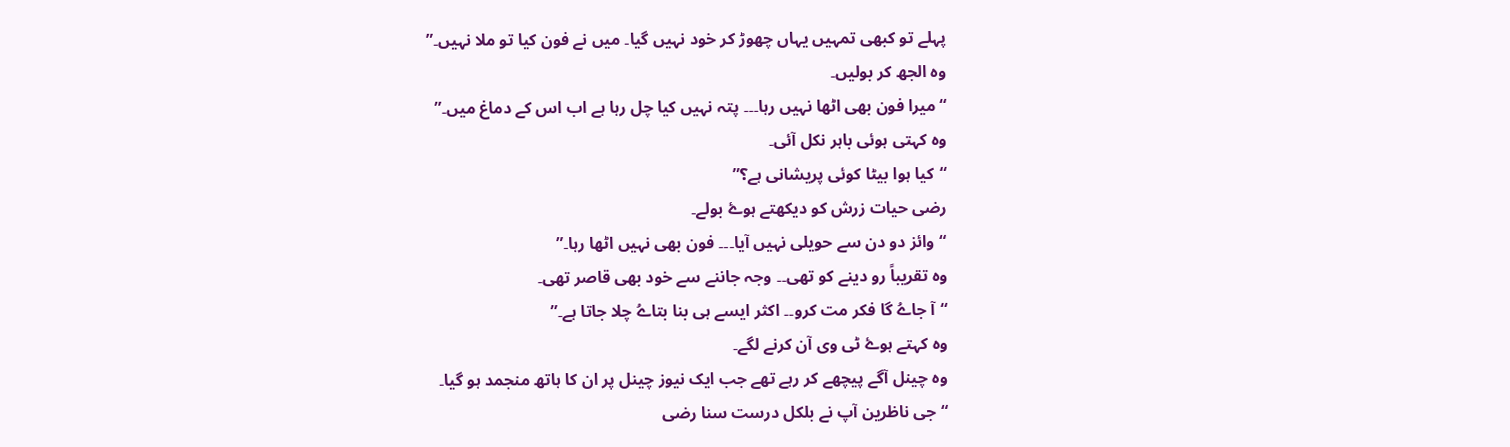پہلے تو کبھی تمہیں یہاں چھوڑ کر خود نہیں گیا۔ میں نے فون کیا تو ملا نہیں۔”
وہ الجھ کر بولیں۔
“میرا فون بھی اٹھا نہیں رہا۔۔۔ پتہ نہیں کیا چل رہا ہے اب اس کے دماغ میں۔”
وہ کہتی ہوئی باہر نکل آئی۔
“کیا ہوا بیٹا کوئی پریشانی ہے؟”
رضی حیات زرش کو دیکھتے ہوۓ بولے۔
“وائز دو دن سے حویلی نہیں آیا۔۔۔ فون بھی نہیں اٹھا رہا۔”
وہ تقریباً رو دینے کو تھی۔۔ وجہ جاننے سے خود بھی قاصر تھی۔
“آ جاےُ گا فکر مت کرو۔۔ اکثر ایسے ہی بنا بتاےُ چلا جاتا ہے۔”
وہ کہتے ہوۓ ٹی وی آن کرنے لگے۔
وہ چینل آگے پیچھے کر رہے تھے جب ایک نیوز چینل پر ان کا ہاتھ منجمد ہو گیا۔
“جی ناظرین آپ نے بلکل درست سنا رضی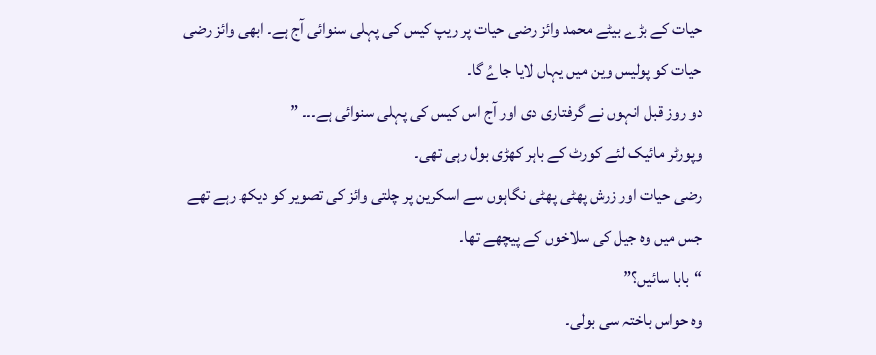حیات کے بڑے بیٹے محمد وائز رضی حیات پر ریپ کیس کی پہلی سنوائی آج ہے۔ ابھی وائز رضی حیات کو پولیس وین میں یہاں لایا جاےُ گا۔
دو روز قبل انہوں نے گرفتاری دی اور آج اس کیس کی پہلی سنوائی ہے۔۔۔ ”
وپورٹر مائیک لئے کورٹ کے باہر کھڑی بول رہی تھی۔
رضی حیات اور زرش پھٹی پھٹی نگاہوں سے اسکرین پر چلتی وائز کی تصویر کو دیکھ رہے تھے جس میں وہ جیل کی سلاخوں کے پیچھے تھا۔
“بابا سائیں؟”
وہ حواس باختہ سی بولی۔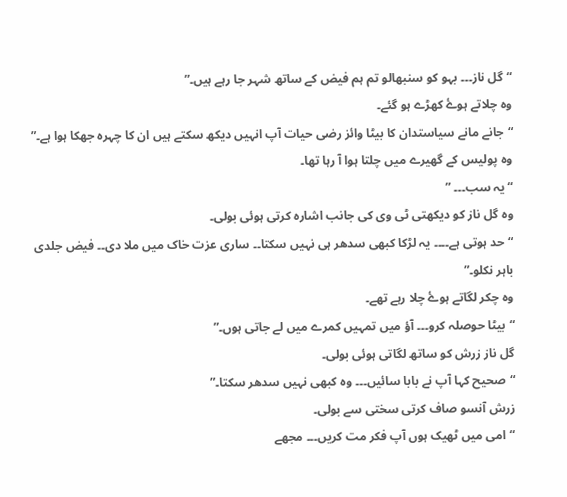“گل ناز۔۔۔ بہو کو سنبھالو تم ہم فیض کے ساتھ شہر جا رہے ہیں۔”
وہ چلاتے ہوۓ کھڑے ہو گئے۔
“جانے مانے سیاستدان کا بیٹا وائز رضی حیات آپ انہیں دیکھ سکتے ہیں ان کا چہرہ جھکا ہوا ہے۔”
وہ پولیس کے گھیرے میں چلتا ہوا آ رہا تھا۔
“یہ سب۔۔۔ ”
وہ گل ناز کو دیکھتی ٹی وی کی جانب اشارہ کرتی ہوئی بولی۔
“حد ہوتی ہے۔۔۔۔ یہ لڑکا کبھی سدھر ہی نہیں سکتا۔۔ ساری عزت خاک میں ملا دی۔۔ فیض جلدی باہر نکلو۔”
وہ چکر لگاتے ہوۓ چلا رہے تھے۔
“بیٹا حوصلہ کرو۔۔۔ آؤ میں تمہیں کمرے میں لے جاتی ہوں۔”
گل ناز زرش کو ساتھ لگاتی ہوئی بولی۔
“صحیح کہا آپ نے بابا سائیں۔۔۔ وہ کبھی نہیں سدھر سکتا۔”
زرش آنسو صاف کرتی سختی سے بولی۔
“امی میں ٹھیک ہوں آپ فکر مت کریں۔۔۔ مجھے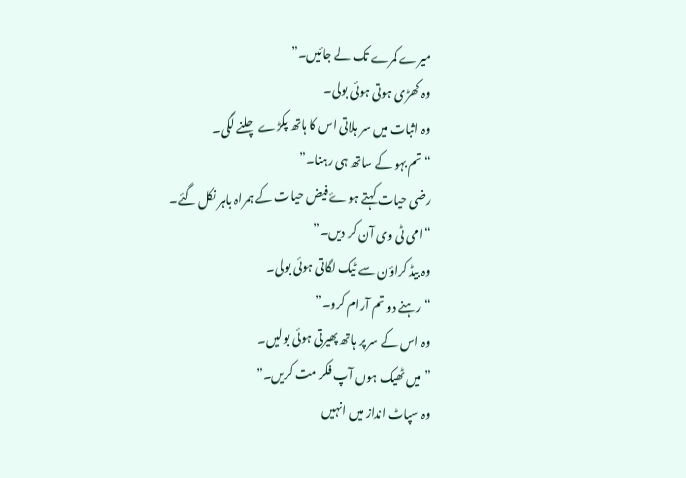میرے کمرے تک لے جائیں۔”
وہ کھڑی ہوتی ہوئی بولی۔
وہ اثبات میں سر ہلاتی اس کا ہاتھ پکڑے چلنے لگی۔
“تم بہو کے ساتھ ہی رہنا۔”
رضی حیات کہتے ہوۓ فیض حیات کے ہمراہ باہر نکل گئے۔
“امی ٹی وی آن کر دیں۔”
وہ بیڈ کراؤن سے ٹیک لگاتی ہوئی بولی۔
“رہنے دو تم آرام کرو۔”
وہ اس کے سر پر ہاتھ پھیرتی ہوئی بولیں۔
” میں ٹھیک ہوں آپ فکر مت کریں۔”
وہ سپاٹ انداز میں انہیں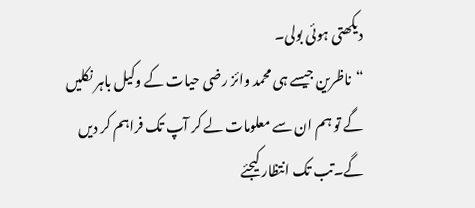دیکھتی ہوئی بولی۔
“ناظرین جیسے ہی محمد وائز رضی حیات کے وکیل باہر نکلیں گے تو ہم ان سے معلومات لے کر آپ تک فراہم کر دیں گے۔تب تک انتظار کیجئے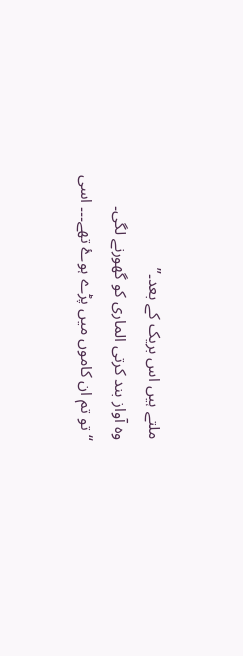ملتے ہیں اس بریک کے بعد۔”
وہ آواز بند کرتی الماری کو گھورنے لگی۔
“تو تم ان کاموں میں پڑے ہوۓ تھے۔۔۔ اسی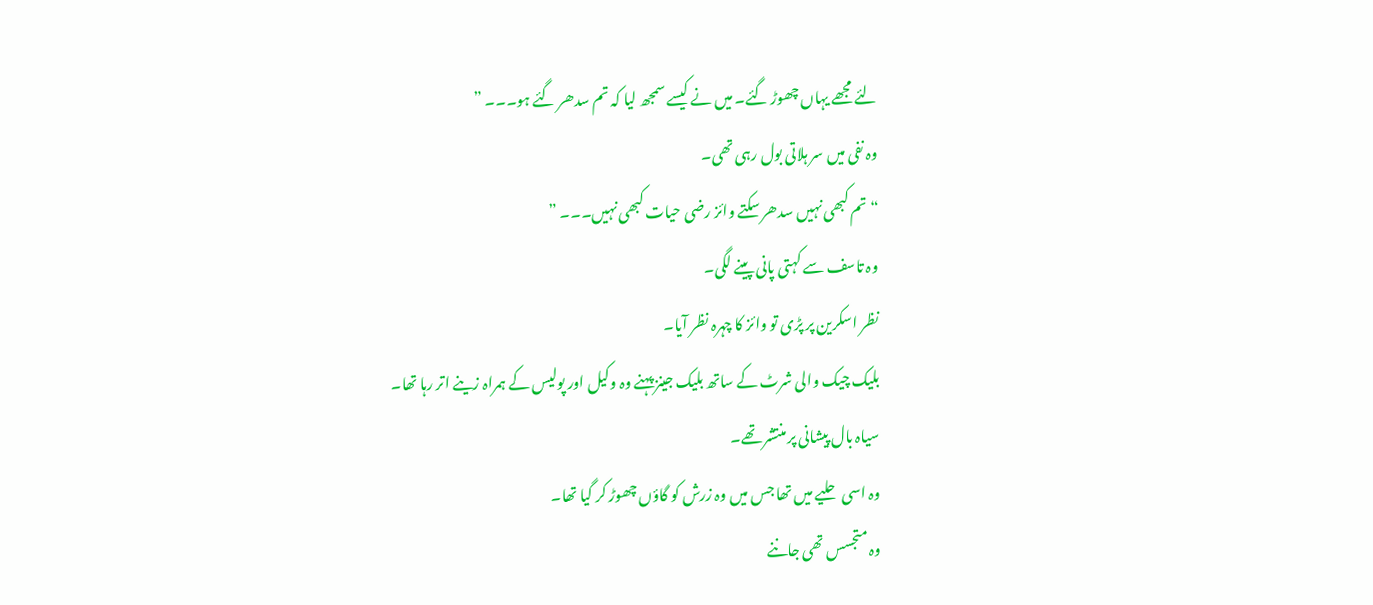لئے مجھے یہاں چھوڑ گئے۔ میں نے کیسے سمجھ لیا کہ تم سدھر گئے ہو۔۔۔ ”
وہ نفی میں سر ہلاتی بول رہی تھی۔
“تم کبھی نہیں سدھر سکتے وائز رضی حیات کبھی نہیں۔۔۔ ”
وہ تاسف سے کہتی پانی پینے لگی۔
نظر اسکرین پر پڑی تو وائز کا چہرہ نظر آیا۔
بلیک چیک والی شرٹ کے ساتھ بلیک جینز پہنے وہ وکیل اور پولیس کے ہمراہ زینے اتر رہا تھا۔
سیاہ بال پیشانی پر منتشر تھے۔
وہ اسی حلیے میں تھا جس میں وہ زرش کو گاؤں چھوڑ کر گیا تھا۔
وہ متجسس تھی جاننے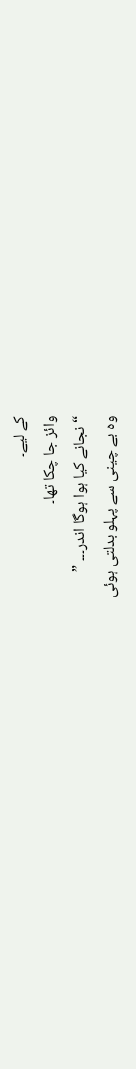کے لیے۔
وائز جا چکا تھا۔
“نجانے کیا ہوا ہوگا اندر۔۔۔ ”
وہ بے چینی سے پہلو بدلتی ہوئی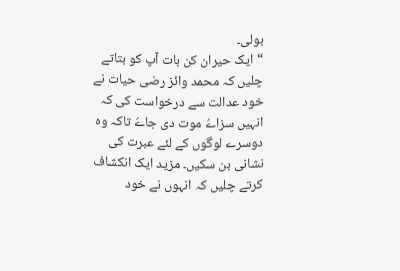بولی۔
“ایک حیران کن بات آپ کو بتاتے چلیں کہ محمد وائز رضی حیات نے خود عدالت سے درخواست کی کہ انہیں سزاےُ موت دی جاےُ تاکہ وہ دوسرے لوگوں کے لئے عبرت کی نشانی بن سکیں۔ مزید ایک انکشاف کرتے چلیں کہ انہوں نے خود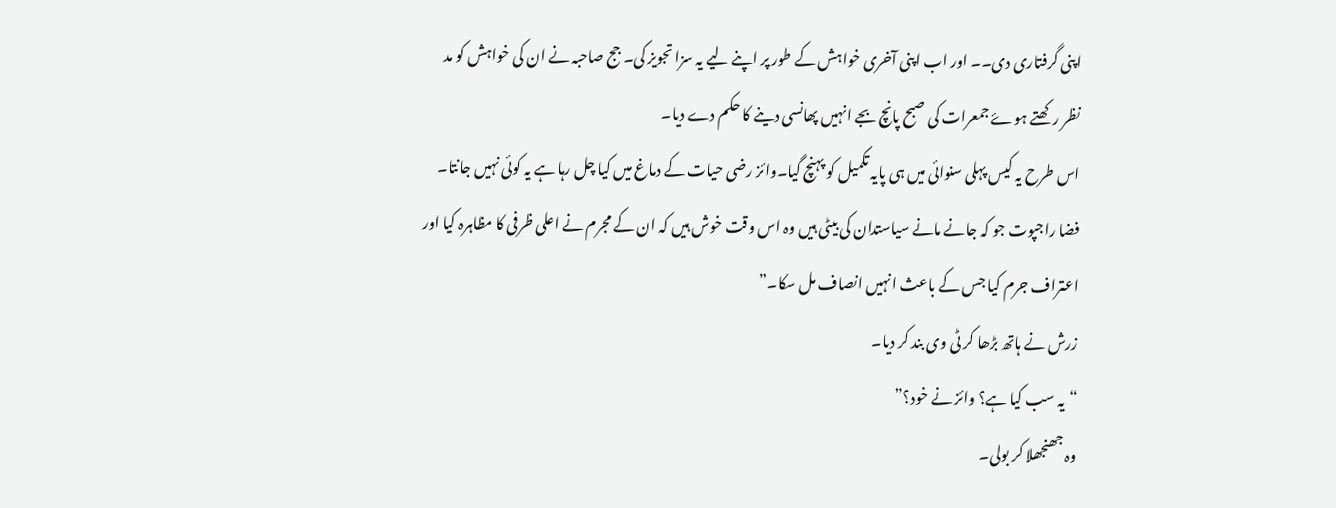اپنی گرفتاری دی۔۔ اور اب اپنی آخری خواہش کے طور پر اپنے لیے یہ سزا تجویز کی۔ جج صاحبہ نے ان کی خواہش کو مد نظر رکھتے ہوۓ جمعرات کی صبح پانچ بجے انہیں پھانسی دینے کا حکم دے دیا۔
اس طرح یہ کیس پہلی سنوائی میں ہی پایہ تکمیل کو پہنچ گیا۔وائز رضی حیات کے دماغ میں کیا چل رہا ہے یہ کوئی نہیں جانتا۔ فضا راجپوت جو کہ جانے مانے سیاستدان کی بیٹی ہیں وہ اس وقت خوش ہیں کہ ان کے مجرم نے اعلی ظرفی کا مظاہرہ کیا اور اعتراف جرم کیا جس کے باعث انہیں انصاف مل سکا۔”
زرش نے ہاتھ بڑھا کر ٹی وی بند کر دیا۔
“یہ سب کیا ہے؟ وائز نے خود؟”
وہ جھنجھلا کر بولی۔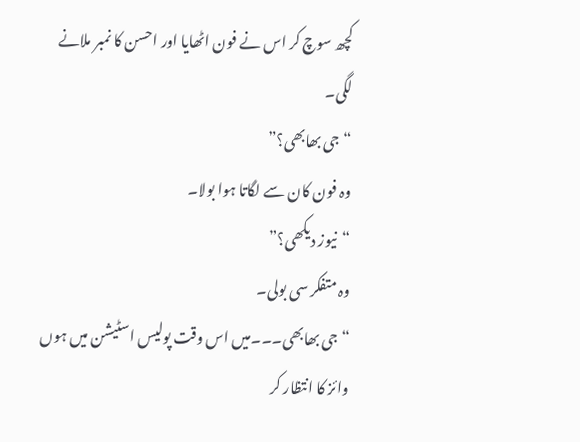کچھ سوچ کر اس نے فون اٹھایا اور احسن کا نمبر ملانے لگی۔
“جی بھابھی؟”
وہ فون کان سے لگاتا ہوا بولا۔
“نیوز دیکھی؟”
وہ متفکر سی بولی۔
“جی بھابھی۔۔۔میں اس وقت پولیس اسٹیشن میں ہوں وائز کا انتظار کر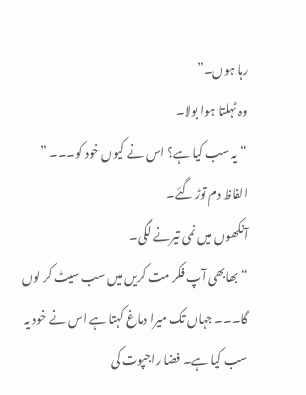رہا ہوں۔”
وہ ٹہلتا ہوا بولا۔
“یہ سب کیا ہے؟ اس نے کیوں خود کو۔۔۔ ”
الفاظ دم توڑ گئے۔
آنکھوں میں نمی تیرنے لگی۔
“بھابھی آپ فکر مت کریں میں سب سیٹ کر لوں گا۔۔۔ جہاں تک میرا دماغ کہتا ہے اس نے خود یہ سب کیا ہے۔ فضا راجپوت کی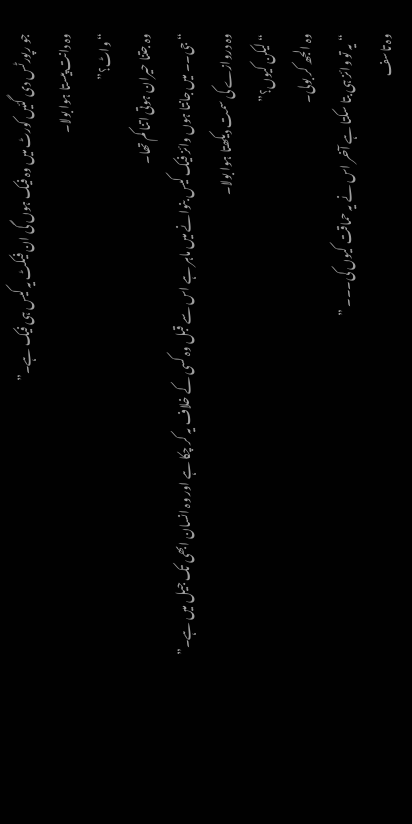جو رپورٹس دی گئیں کورٹ میں وہ فیک ہوں گی ان فیکٹ یہ کیس ہی فیک ہے۔”
وہ دانت پیستا ہوا بولا۔
“واٹ؟”
وہ جتنا حیران ہوتی اتنا کم تھا۔
“جی۔۔ میں جانتا ہوں وائز فیک کیس بنوانے میں ماہر ہے اس سے قبل وہ کسی کے خلاف یہ کر چکا ہے اور وہ انسان ابھی تک جیل میں ہے۔”
وہ دروازے کی سمت دیکھتا ہوا بولا۔
“لیکن کیوں؟”
وہ الجھ کر بولی۔
“یہ تو وائز ہی بتا سکتا ہے آخر اس نے یہ حماقت کیوں کی۔۔۔ ”
وہ تاسف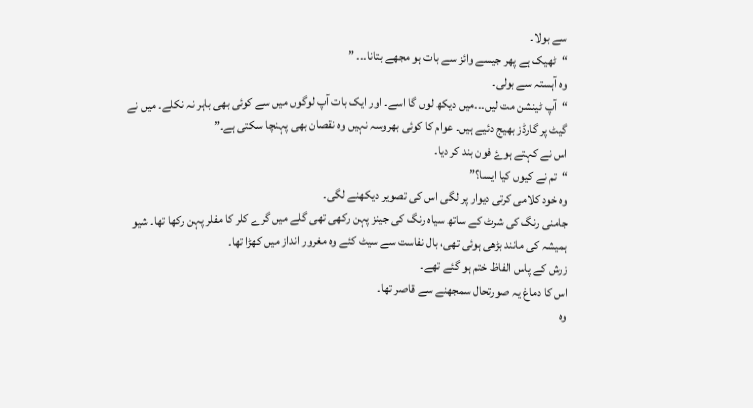سے بولا۔
“ٹھیک ہے پھر جیسے وائز سے بات ہو مجھے بتانا۔۔۔ ”
وہ آہستہ سے بولی۔
“آپ ٹینشن مت لیں۔۔۔میں دیکھ لوں گا اسے۔ اور ایک بات آپ لوگوں میں سے کوئی بھی باہر نہ نکلے۔ میں نے گیٹ پر گارڈز بھیج دئیے ہیں۔ عوام کا کوئی بھروسہ نہیں وہ نقصان بھی پہنچا سکتی ہے۔”
اس نے کہتے ہوۓ فون بند کر دیا۔
“تم نے کیوں کیا ایسا؟”
وہ خود کلامی کرتی دیوار پر لگی اس کی تصویر دیکھنے لگی۔
جامنی رنگ کی شرٹ کے ساتھ سیاہ رنگ کی جینز پہن رکھی تھی گلے میں گرے کلر کا مفلر پہن رکھا تھا۔ شیو ہمیشہ کی مانند بڑھی ہوئی تھی، بال نفاست سے سیٹ کئے وہ مغرور انداز میں کھڑا تھا۔
زرش کے پاس الفاظ ختم ہو گئے تھے۔
اس کا دماغ یہ صورتحال سمجھنے سے قاصر تھا۔
وہ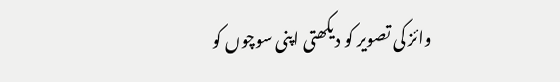وائز کی تصویر کو دیکھتی اپنی سوچوں کو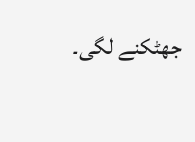جھٹکنے لگی۔